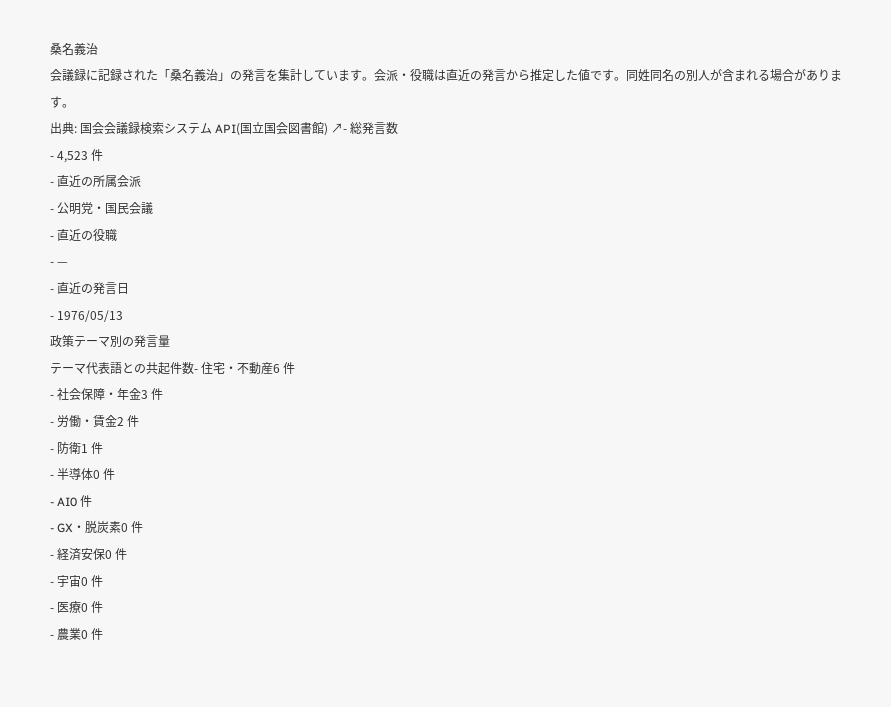桑名義治
会議録に記録された「桑名義治」の発言を集計しています。会派・役職は直近の発言から推定した値です。同姓同名の別人が含まれる場合があります。
出典: 国会会議録検索システム API(国立国会図書館) ↗- 総発言数
- 4,523 件
- 直近の所属会派
- 公明党・国民会議
- 直近の役職
- —
- 直近の発言日
- 1976/05/13
政策テーマ別の発言量
テーマ代表語との共起件数- 住宅・不動産6 件
- 社会保障・年金3 件
- 労働・賃金2 件
- 防衛1 件
- 半導体0 件
- AI0 件
- GX・脱炭素0 件
- 経済安保0 件
- 宇宙0 件
- 医療0 件
- 農業0 件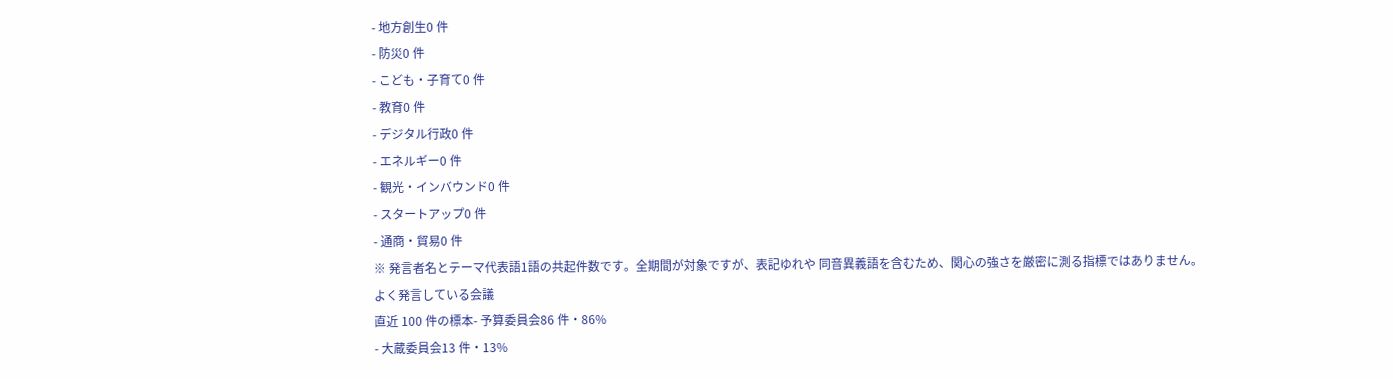- 地方創生0 件
- 防災0 件
- こども・子育て0 件
- 教育0 件
- デジタル行政0 件
- エネルギー0 件
- 観光・インバウンド0 件
- スタートアップ0 件
- 通商・貿易0 件
※ 発言者名とテーマ代表語1語の共起件数です。全期間が対象ですが、表記ゆれや 同音異義語を含むため、関心の強さを厳密に測る指標ではありません。
よく発言している会議
直近 100 件の標本- 予算委員会86 件・86%
- 大蔵委員会13 件・13%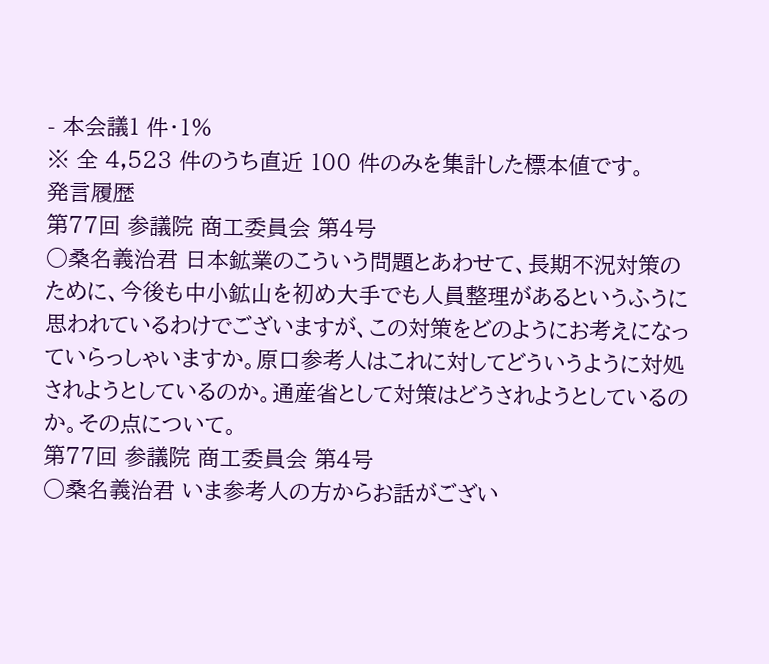- 本会議1 件・1%
※ 全 4,523 件のうち直近 100 件のみを集計した標本値です。
発言履歴
第77回 参議院 商工委員会 第4号
○桑名義治君 日本鉱業のこういう問題とあわせて、長期不況対策のために、今後も中小鉱山を初め大手でも人員整理があるというふうに思われているわけでございますが、この対策をどのようにお考えになっていらっしゃいますか。原口参考人はこれに対してどういうように対処されようとしているのか。通産省として対策はどうされようとしているのか。その点について。
第77回 参議院 商工委員会 第4号
○桑名義治君 いま参考人の方からお話がござい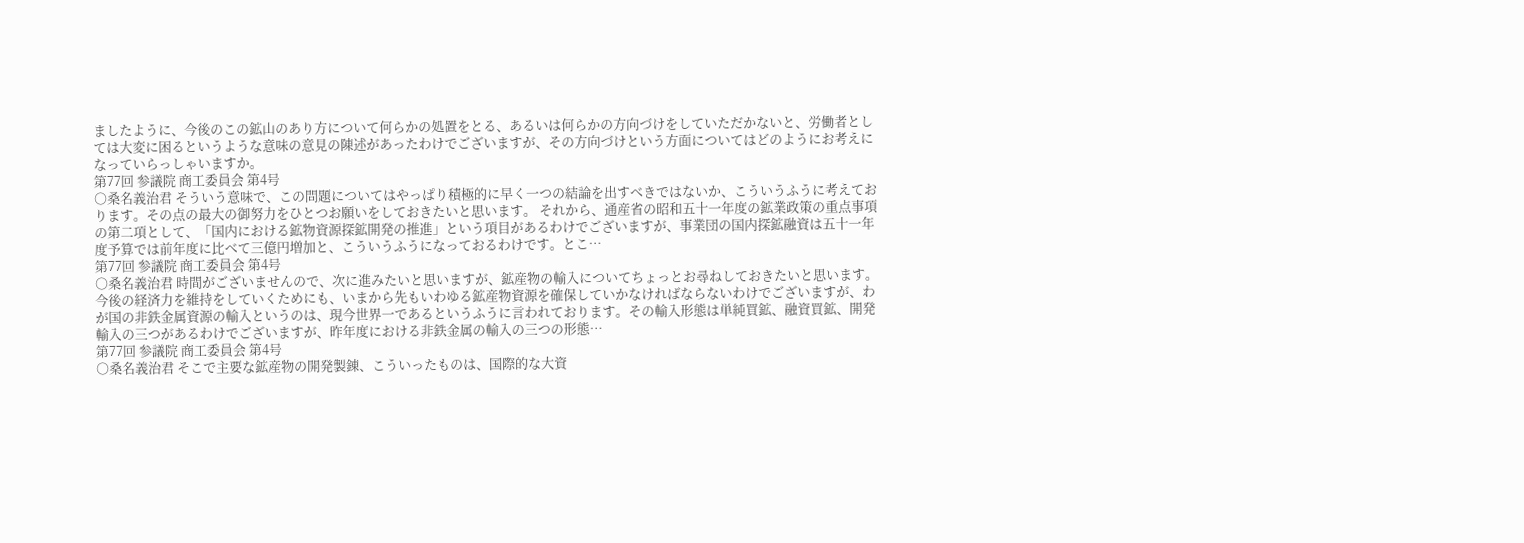ましたように、今後のこの鉱山のあり方について何らかの処置をとる、あるいは何らかの方向づけをしていただかないと、労働者としては大変に困るというような意味の意見の陳述があったわけでございますが、その方向づけという方面についてはどのようにお考えになっていらっしゃいますか。
第77回 参議院 商工委員会 第4号
○桑名義治君 そういう意味で、この問題についてはやっぱり積極的に早く一つの結論を出すべきではないか、こういうふうに考えております。その点の最大の御努力をひとつお願いをしておきたいと思います。 それから、通産省の昭和五十一年度の鉱業政策の重点事項の第二項として、「国内における鉱物資源探鉱開発の推進」という項目があるわけでございますが、事業団の国内探鉱融資は五十一年度予算では前年度に比べて三億円増加と、こういうふうになっておるわけです。とこ…
第77回 参議院 商工委員会 第4号
○桑名義治君 時間がございませんので、次に進みたいと思いますが、鉱産物の輸入についてちょっとお尋ねしておきたいと思います。 今後の経済力を維持をしていくためにも、いまから先もいわゆる鉱産物資源を確保していかなければならないわけでございますが、わが国の非鉄金属資源の輸入というのは、現今世界一であるというふうに言われております。その輸入形態は単純買鉱、融資買鉱、開発輸入の三つがあるわけでございますが、昨年度における非鉄金属の輸入の三つの形態…
第77回 参議院 商工委員会 第4号
○桑名義治君 そこで主要な鉱産物の開発製錬、こういったものは、国際的な大資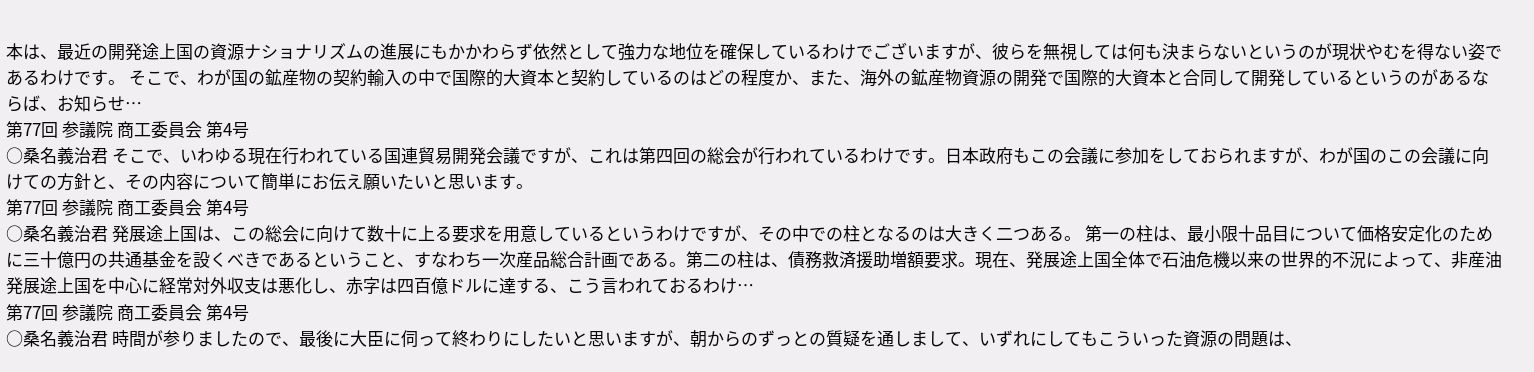本は、最近の開発途上国の資源ナショナリズムの進展にもかかわらず依然として強力な地位を確保しているわけでございますが、彼らを無視しては何も決まらないというのが現状やむを得ない姿であるわけです。 そこで、わが国の鉱産物の契約輸入の中で国際的大資本と契約しているのはどの程度か、また、海外の鉱産物資源の開発で国際的大資本と合同して開発しているというのがあるならば、お知らせ…
第77回 参議院 商工委員会 第4号
○桑名義治君 そこで、いわゆる現在行われている国連貿易開発会議ですが、これは第四回の総会が行われているわけです。日本政府もこの会議に参加をしておられますが、わが国のこの会議に向けての方針と、その内容について簡単にお伝え願いたいと思います。
第77回 参議院 商工委員会 第4号
○桑名義治君 発展途上国は、この総会に向けて数十に上る要求を用意しているというわけですが、その中での柱となるのは大きく二つある。 第一の柱は、最小限十品目について価格安定化のために三十億円の共通基金を設くべきであるということ、すなわち一次産品総合計画である。第二の柱は、債務救済援助増額要求。現在、発展途上国全体で石油危機以来の世界的不況によって、非産油発展途上国を中心に経常対外収支は悪化し、赤字は四百億ドルに達する、こう言われておるわけ…
第77回 参議院 商工委員会 第4号
○桑名義治君 時間が参りましたので、最後に大臣に伺って終わりにしたいと思いますが、朝からのずっとの質疑を通しまして、いずれにしてもこういった資源の問題は、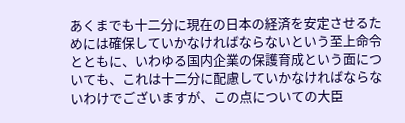あくまでも十二分に現在の日本の経済を安定させるためには確保していかなければならないという至上命令とともに、いわゆる国内企業の保護育成という面についても、これは十二分に配慮していかなければならないわけでございますが、この点についての大臣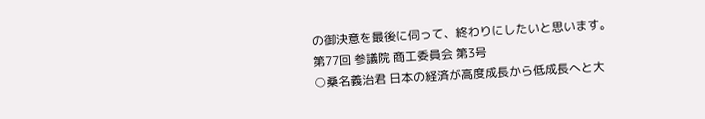の御決意を最後に伺って、終わりにしたいと思います。
第77回 参議院 商工委員会 第3号
○桑名義治君 日本の経済が高度成長から低成長へと大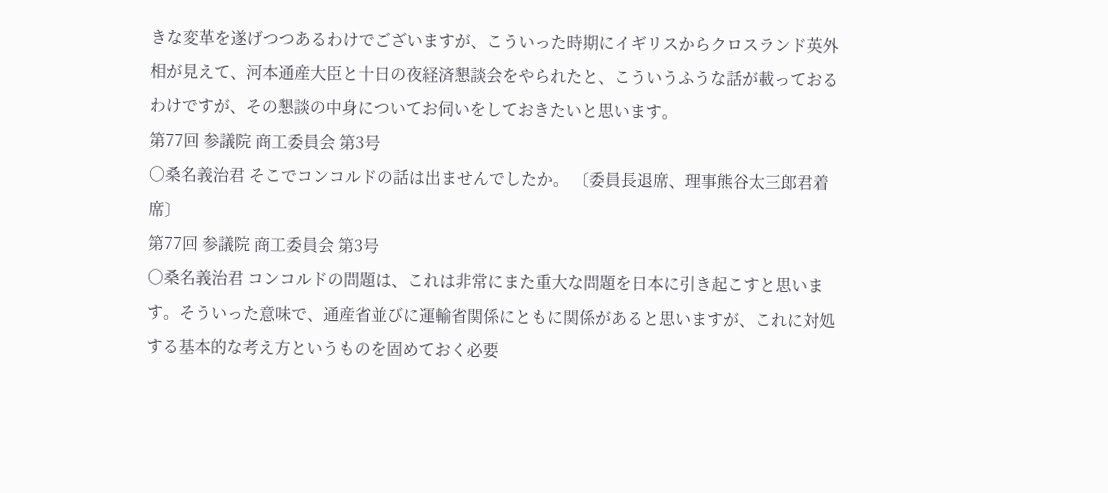きな変革を遂げつつあるわけでございますが、こういった時期にイギリスからクロスランド英外相が見えて、河本通産大臣と十日の夜経済懇談会をやられたと、こういうふうな話が載っておるわけですが、その懇談の中身についてお伺いをしておきたいと思います。
第77回 参議院 商工委員会 第3号
○桑名義治君 そこでコンコルドの話は出ませんでしたか。 〔委員長退席、理事熊谷太三郎君着席〕
第77回 参議院 商工委員会 第3号
○桑名義治君 コンコルドの問題は、これは非常にまた重大な問題を日本に引き起こすと思います。そういった意味で、通産省並びに運輸省関係にともに関係があると思いますが、これに対処する基本的な考え方というものを固めておく必要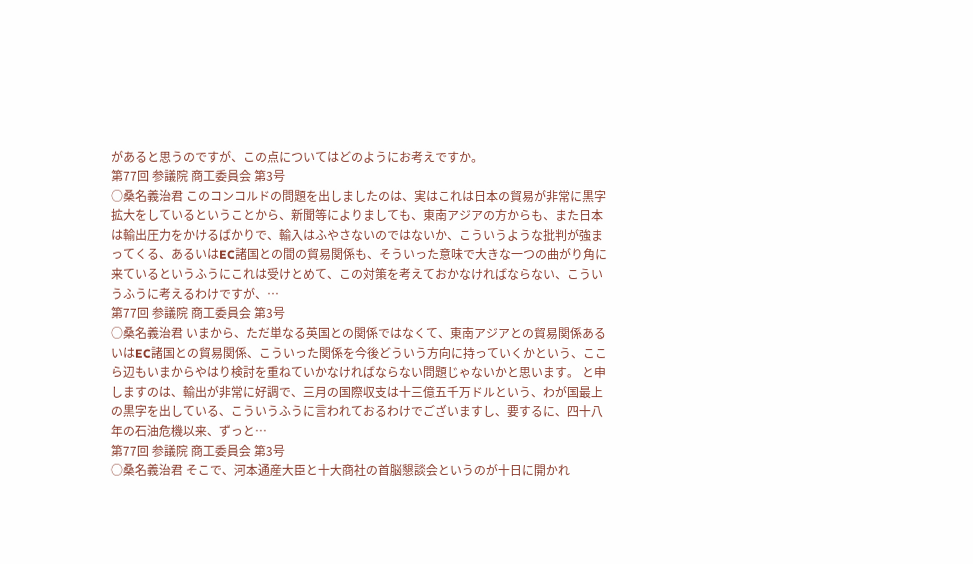があると思うのですが、この点についてはどのようにお考えですか。
第77回 参議院 商工委員会 第3号
○桑名義治君 このコンコルドの問題を出しましたのは、実はこれは日本の貿易が非常に黒字拡大をしているということから、新聞等によりましても、東南アジアの方からも、また日本は輸出圧力をかけるばかりで、輸入はふやさないのではないか、こういうような批判が強まってくる、あるいはEC諸国との間の貿易関係も、そういった意味で大きな一つの曲がり角に来ているというふうにこれは受けとめて、この対策を考えておかなければならない、こういうふうに考えるわけですが、…
第77回 参議院 商工委員会 第3号
○桑名義治君 いまから、ただ単なる英国との関係ではなくて、東南アジアとの貿易関係あるいはEC諸国との貿易関係、こういった関係を今後どういう方向に持っていくかという、ここら辺もいまからやはり検討を重ねていかなければならない問題じゃないかと思います。 と申しますのは、輸出が非常に好調で、三月の国際収支は十三億五千万ドルという、わが国最上の黒字を出している、こういうふうに言われておるわけでございますし、要するに、四十八年の石油危機以来、ずっと…
第77回 参議院 商工委員会 第3号
○桑名義治君 そこで、河本通産大臣と十大商社の首脳懇談会というのが十日に開かれ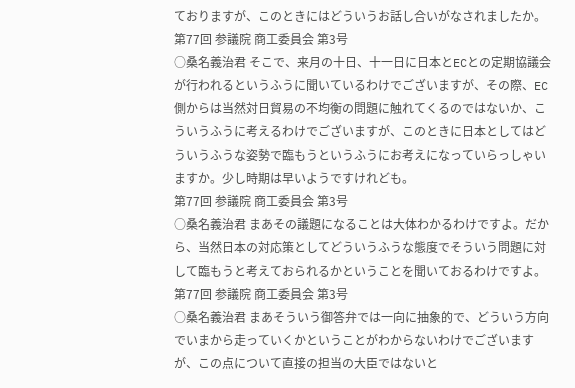ておりますが、このときにはどういうお話し合いがなされましたか。
第77回 参議院 商工委員会 第3号
○桑名義治君 そこで、来月の十日、十一日に日本とECとの定期協議会が行われるというふうに聞いているわけでございますが、その際、EC側からは当然対日貿易の不均衡の問題に触れてくるのではないか、こういうふうに考えるわけでございますが、このときに日本としてはどういうふうな姿勢で臨もうというふうにお考えになっていらっしゃいますか。少し時期は早いようですけれども。
第77回 参議院 商工委員会 第3号
○桑名義治君 まあその議題になることは大体わかるわけですよ。だから、当然日本の対応策としてどういうふうな態度でそういう問題に対して臨もうと考えておられるかということを聞いておるわけですよ。
第77回 参議院 商工委員会 第3号
○桑名義治君 まあそういう御答弁では一向に抽象的で、どういう方向でいまから走っていくかということがわからないわけでございますが、この点について直接の担当の大臣ではないと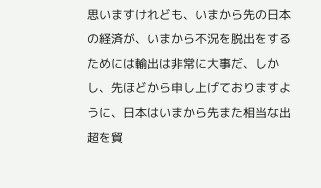思いますけれども、いまから先の日本の経済が、いまから不況を脱出をするためには輸出は非常に大事だ、しかし、先ほどから申し上げておりますように、日本はいまから先また相当な出超を貿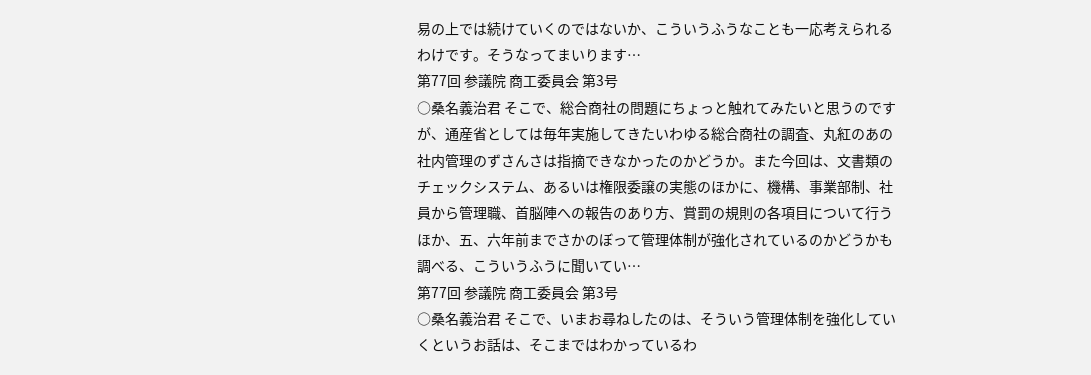易の上では続けていくのではないか、こういうふうなことも一応考えられるわけです。そうなってまいります…
第77回 参議院 商工委員会 第3号
○桑名義治君 そこで、総合商社の問題にちょっと触れてみたいと思うのですが、通産省としては毎年実施してきたいわゆる総合商社の調査、丸紅のあの社内管理のずさんさは指摘できなかったのかどうか。また今回は、文書類のチェックシステム、あるいは権限委譲の実態のほかに、機構、事業部制、社員から管理職、首脳陣への報告のあり方、賞罰の規則の各項目について行うほか、五、六年前までさかのぼって管理体制が強化されているのかどうかも調べる、こういうふうに聞いてい…
第77回 参議院 商工委員会 第3号
○桑名義治君 そこで、いまお尋ねしたのは、そういう管理体制を強化していくというお話は、そこまではわかっているわ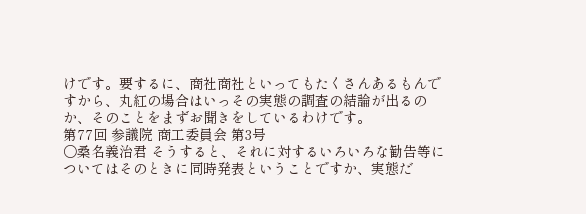けです。要するに、商社商社といってもたくさんあるもんですから、丸紅の場合はいっその実態の調査の結論が出るのか、そのことをまずお聞きをしているわけです。
第77回 参議院 商工委員会 第3号
○桑名義治君 そうすると、それに対するいろいろな勧告等についてはそのときに同時発表ということですか、実態だ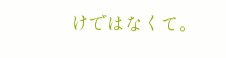けではなくて。